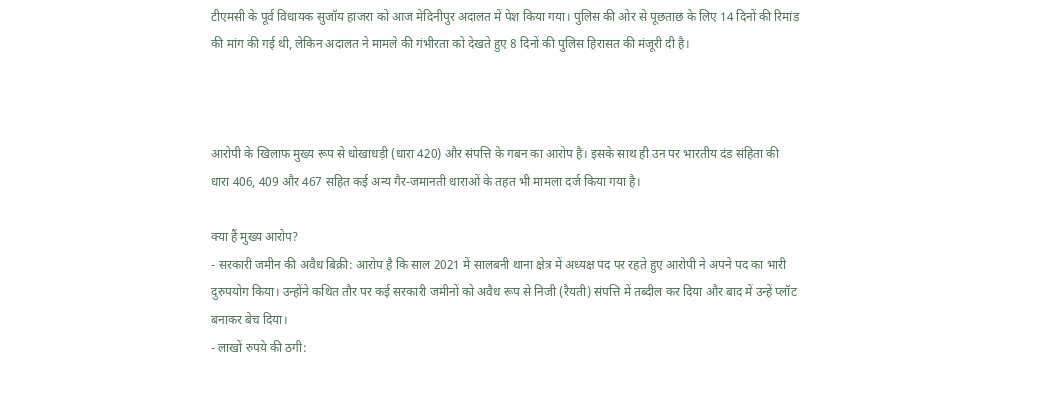टीएमसी के पूर्व विधायक सुजॉय हाजरा को आज मेदिनीपुर अदालत में पेश किया गया। पुलिस की ओर से पूछताछ के लिए 14 दिनों की रिमांड की मांग की गई थी, लेकिन अदालत ने मामले की गंभीरता को देखते हुए 8 दिनों की पुलिस हिरासत की मंजूरी दी है।



आरोपी के खिलाफ मुख्य रूप से धोखाधड़ी (धारा 420) और संपत्ति के गबन का आरोप है। इसके साथ ही उन पर भारतीय दंड संहिता की धारा 406, 409 और 467 सहित कई अन्य गैर-जमानती धाराओं के तहत भी मामला दर्ज किया गया है।

क्या हैं मुख्य आरोप?
- सरकारी जमीन की अवैध बिक्री: आरोप है कि साल 2021 में सालबनी थाना क्षेत्र में अध्यक्ष पद पर रहते हुए आरोपी ने अपने पद का भारी दुरुपयोग किया। उन्होंने कथित तौर पर कई सरकारी जमीनों को अवैध रूप से निजी (रैयती) संपत्ति में तब्दील कर दिया और बाद में उन्हें प्लॉट बनाकर बेच दिया।
- लाखों रुपये की ठगी: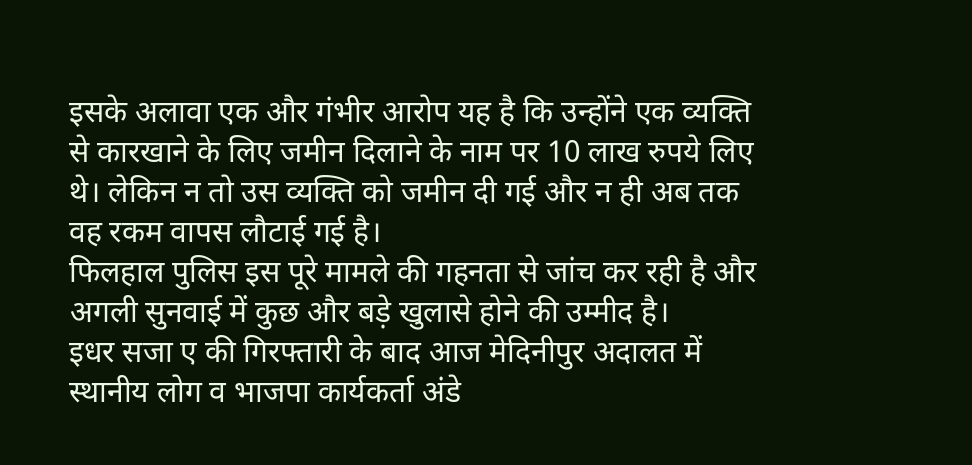इसके अलावा एक और गंभीर आरोप यह है कि उन्होंने एक व्यक्ति से कारखाने के लिए जमीन दिलाने के नाम पर 10 लाख रुपये लिए थे। लेकिन न तो उस व्यक्ति को जमीन दी गई और न ही अब तक वह रकम वापस लौटाई गई है।
फिलहाल पुलिस इस पूरे मामले की गहनता से जांच कर रही है और अगली सुनवाई में कुछ और बड़े खुलासे होने की उम्मीद है।
इधर सजा ए की गिरफ्तारी के बाद आज मेदिनीपुर अदालत में स्थानीय लोग व भाजपा कार्यकर्ता अंडे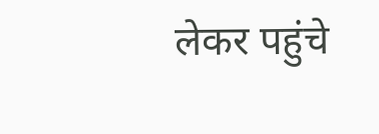लेकर पहुंचे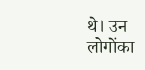थे। उन लोगोंका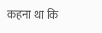कहना था कि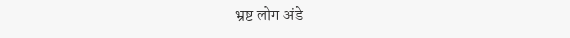भ्रष्ट लोग अंडे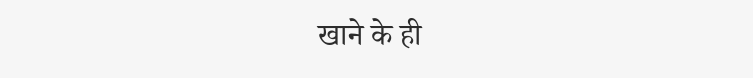खाने के ही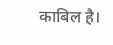काबिल है।